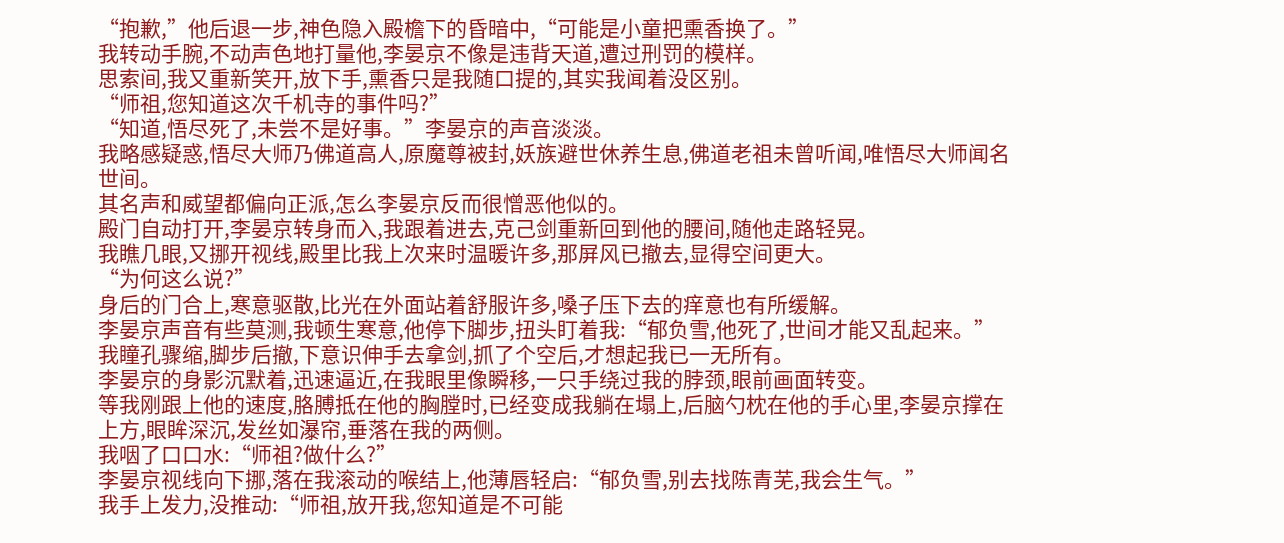“抱歉,”他后退一步,神色隐入殿檐下的昏暗中,“可能是小童把熏香换了。”
我转动手腕,不动声色地打量他,李晏京不像是违背天道,遭过刑罚的模样。
思索间,我又重新笑开,放下手,熏香只是我随口提的,其实我闻着没区别。
“师祖,您知道这次千机寺的事件吗?”
“知道,悟尽死了,未尝不是好事。”李晏京的声音淡淡。
我略感疑惑,悟尽大师乃佛道高人,原魔尊被封,妖族避世休养生息,佛道老祖未曾听闻,唯悟尽大师闻名世间。
其名声和威望都偏向正派,怎么李晏京反而很憎恶他似的。
殿门自动打开,李晏京转身而入,我跟着进去,克己剑重新回到他的腰间,随他走路轻晃。
我瞧几眼,又挪开视线,殿里比我上次来时温暖许多,那屏风已撤去,显得空间更大。
“为何这么说?”
身后的门合上,寒意驱散,比光在外面站着舒服许多,嗓子压下去的痒意也有所缓解。
李晏京声音有些莫测,我顿生寒意,他停下脚步,扭头盯着我:“郁负雪,他死了,世间才能又乱起来。”
我瞳孔骤缩,脚步后撤,下意识伸手去拿剑,抓了个空后,才想起我已一无所有。
李晏京的身影沉默着,迅速逼近,在我眼里像瞬移,一只手绕过我的脖颈,眼前画面转变。
等我刚跟上他的速度,胳膊抵在他的胸膛时,已经变成我躺在塌上,后脑勺枕在他的手心里,李晏京撑在上方,眼眸深沉,发丝如瀑帘,垂落在我的两侧。
我咽了口口水:“师祖?做什么?”
李晏京视线向下挪,落在我滚动的喉结上,他薄唇轻启:“郁负雪,别去找陈青芜,我会生气。”
我手上发力,没推动:“师祖,放开我,您知道是不可能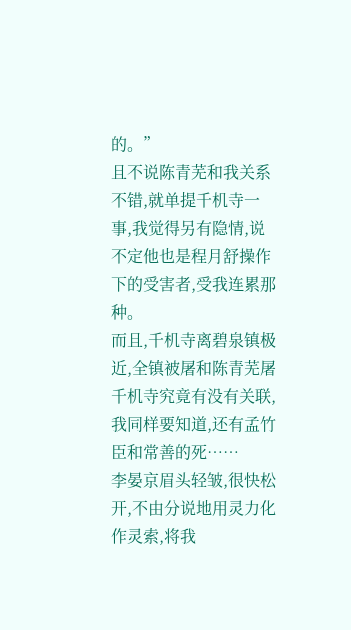的。”
且不说陈青芜和我关系不错,就单提千机寺一事,我觉得另有隐情,说不定他也是程月舒操作下的受害者,受我连累那种。
而且,千机寺离碧泉镇极近,全镇被屠和陈青芜屠千机寺究竟有没有关联,我同样要知道,还有孟竹臣和常善的死……
李晏京眉头轻皱,很快松开,不由分说地用灵力化作灵索,将我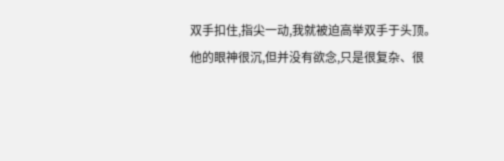双手扣住,指尖一动,我就被迫高举双手于头顶。
他的眼神很沉,但并没有欲念,只是很复杂、很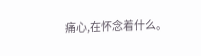痛心,在怀念着什么。